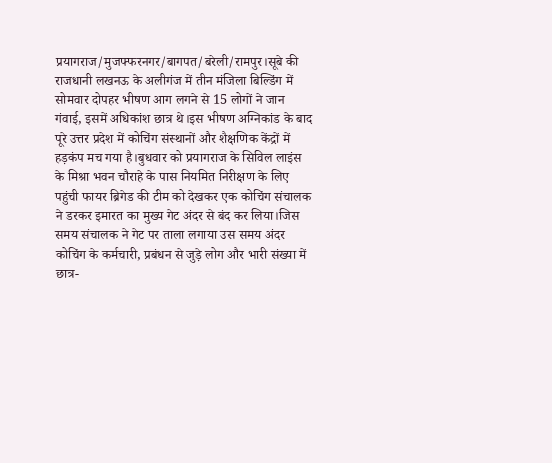प्रयागराज/मुजफ्फरनगर/बागपत/बरेली/रामपुर।सूबे की राजधानी लखनऊ के अलीगंज में तीन मंजिला बिल्डिंग में सोमवार दोपहर भीषण आग लगने से 15 लोगों ने जान गंवाई, इसमें अधिकांश छात्र थे।इस भीषण अग्निकांड के बाद पूरे उत्तर प्रदेश में कोचिंग संस्थानों और शैक्षणिक केंद्रों में हड़कंप मच गया है।बुधवार को प्रयागराज के सिविल लाइंस के मिश्रा भवन चौराहे के पास नियमित निरीक्षण के लिए पहुंची फायर ब्रिगेड की टीम को देखकर एक कोचिंग संचालक ने डरकर इमारत का मुख्य गेट अंदर से बंद कर लिया।जिस समय संचालक ने गेट पर ताला लगाया उस समय अंदर कोचिंग के कर्मचारी, प्रबंधन से जुड़े लोग और भारी संख्या में छात्र-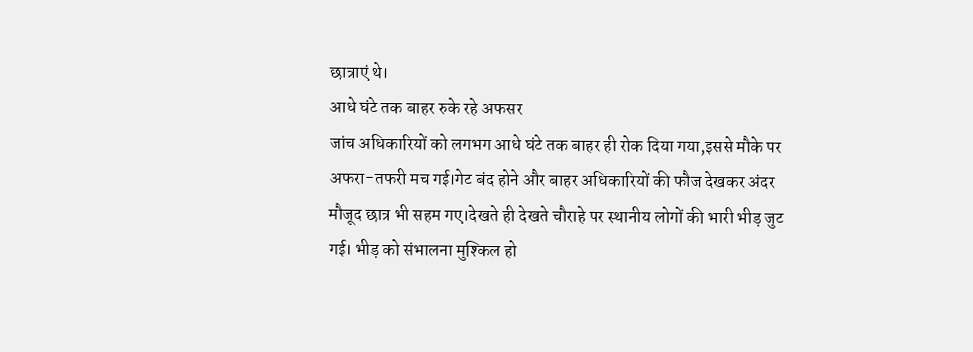छात्राएं थे।
आधे घंटे तक बाहर रुके रहे अफसर
जांच अधिकारियों को लगभग आधे घंटे तक बाहर ही रोक दिया गया,इससे मौके पर अफरा-तफरी मच गई।गेट बंद होने और बाहर अधिकारियों की फौज देखकर अंदर मौजूद छात्र भी सहम गए।देखते ही देखते चौराहे पर स्थानीय लोगों की भारी भीड़ जुट गई। भीड़ को संभालना मुश्किल हो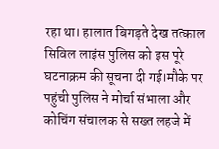रहा था। हालात बिगड़ते देख तत्काल सिविल लाइंस पुलिस को इस पूरे घटनाक्रम की सूचना दी गई।मौके पर पहुंची पुलिस ने मोर्चा संभाला और कोचिंग संचालक से सख्त लहजे में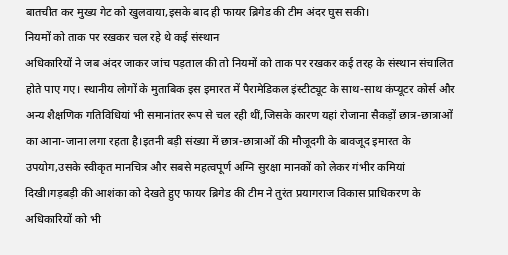बातचीत कर मुख्य गेट को खुलवाया,इसके बाद ही फायर ब्रिगेड की टीम अंदर घुस सकी।
नियमों को ताक पर रखकर चल रहे थे कई संस्थान
अधिकारियों ने जब अंदर जाकर जांच पड़ताल की तो नियमों को ताक पर रखकर कई तरह के संस्थान संचालित होते पाए गए। स्थानीय लोगों के मुताबिक इस इमारत में पैरामेडिकल इंस्टीट्यूट के साथ-साथ कंप्यूटर कोर्स और अन्य शैक्षणिक गतिविधियां भी समानांतर रूप से चल रही थीं,जिसके कारण यहां रोजाना सैकड़ों छात्र-छात्राओं का आना-जाना लगा रहता है।इतनी बड़ी संख्या में छात्र-छात्राओं की मौजूदगी के बावजूद इमारत के उपयोग,उसके स्वीकृत मानचित्र और सबसे महत्वपूर्ण अग्नि सुरक्षा मानकों को लेकर गंभीर कमियां दिखी।गड़बड़ी की आशंका को देखते हुए फायर ब्रिगेड की टीम ने तुरंत प्रयागराज विकास प्राधिकरण के अधिकारियों को भी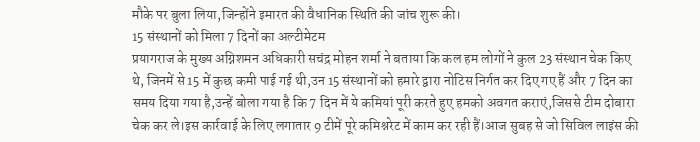मौके पर बुला लिया,जिन्होंने इमारत की वैधानिक स्थिति की जांच शुरू की।
15 संस्थानों को मिला 7 दिनों का अल्टीमेटम
प्रयागराज के मुख्य अग्निशमन अधिकारी सचंद्र मोहन शर्मा ने बताया कि कल हम लोगों ने कुल 23 संस्थान चेक किए थे, जिनमें से 15 में कुछ कमी पाई गई थी,उन 15 संस्थानों को हमारे द्वारा नोटिस निर्गत कर दिए गए हैं और 7 दिन का समय दिया गया है,उन्हें बोला गया है कि 7 दिन में ये कमियां पूरी करते हुए हमको अवगत कराएं,जिससे टीम दोबारा चेक कर ले।इस कार्रवाई के लिए लगातार 9 टीमें पूरे कमिश्नरेट में काम कर रही हैं।आज सुबह से जो सिविल लाइंस की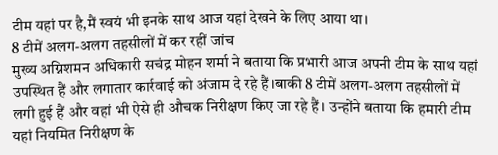टीम यहां पर है,मैं स्वयं भी इनके साथ आज यहां देखने के लिए आया था।
8 टीमें अलग-अलग तहसीलों में कर रहीं जांच
मुख्य अग्निशमन अधिकारी सचंद्र मोहन शर्मा ने बताया कि प्रभारी आज अपनी टीम के साथ यहां उपस्थित हैं और लगातार कार्रवाई को अंजाम दे रहे हैं।बाकी 8 टीमें अलग-अलग तहसीलों में लगी हुई हैं और वहां भी ऐसे ही औचक निरीक्षण किए जा रहे हैं। उन्होंने बताया कि हमारी टीम यहां नियमित निरीक्षण के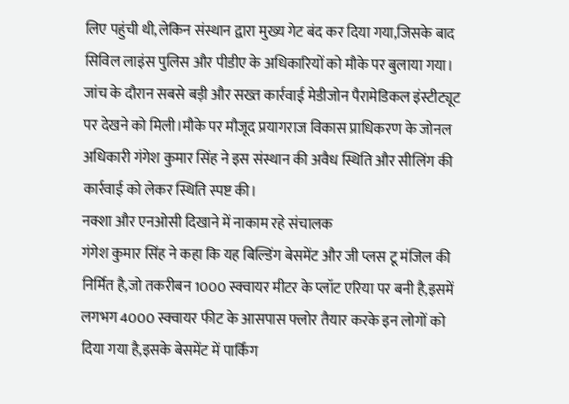लिए पहुंची थी,लेकिन संस्थान द्वारा मुख्य गेट बंद कर दिया गया,जिसके बाद सिविल लाइंस पुलिस और पीडीए के अधिकारियों को मौके पर बुलाया गया। जांच के दौरान सबसे बड़ी और सख्त कार्रवाई मेडीजोन पैरामेडिकल इंस्टीट्यूट पर देखने को मिली।मौके पर मौजूद प्रयागराज विकास प्राधिकरण के जोनल अधिकारी गंगेश कुमार सिंह ने इस संस्थान की अवैध स्थिति और सीलिंग की कार्रवाई को लेकर स्थिति स्पष्ट की।
नक्शा और एनओसी दिखाने में नाकाम रहे संचालक
गंगेश कुमार सिंह ने कहा कि यह बिल्डिंग बेसमेंट और जी प्लस टू मंजिल की निर्मित है,जो तकरीबन 1000 स्क्वायर मीटर के प्लॉट एरिया पर बनी है,इसमें लगभग 4000 स्क्वायर फीट के आसपास फ्लोर तैयार करके इन लोगों को दिया गया है,इसके बेसमेंट में पार्किंग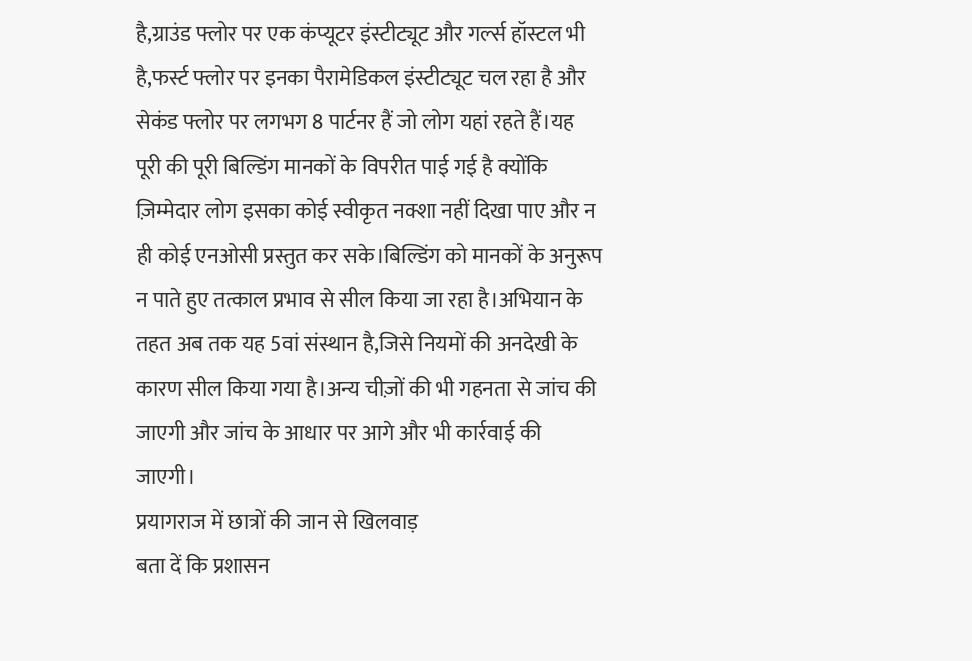है,ग्राउंड फ्लोर पर एक कंप्यूटर इंस्टीट्यूट और गर्ल्स हॉस्टल भी है,फर्स्ट फ्लोर पर इनका पैरामेडिकल इंस्टीट्यूट चल रहा है और सेकंड फ्लोर पर लगभग 8 पार्टनर हैं जो लोग यहां रहते हैं।यह पूरी की पूरी बिल्डिंग मानकों के विपरीत पाई गई है क्योंकि ज़िम्मेदार लोग इसका कोई स्वीकृत नक्शा नहीं दिखा पाए और न ही कोई एनओसी प्रस्तुत कर सके।बिल्डिंग को मानकों के अनुरूप न पाते हुए तत्काल प्रभाव से सील किया जा रहा है।अभियान के तहत अब तक यह 5वां संस्थान है,जिसे नियमों की अनदेखी के कारण सील किया गया है।अन्य चीज़ों की भी गहनता से जांच की जाएगी और जांच के आधार पर आगे और भी कार्रवाई की जाएगी।
प्रयागराज में छात्रों की जान से खिलवाड़
बता दें कि प्रशासन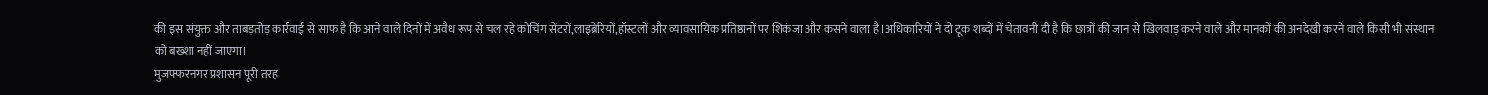की इस संयुक्त और ताबड़तोड़ कार्रवाई से साफ है कि आने वाले दिनों में अवैध रूप से चल रहे कोचिंग सेंटरों,लाइब्रेरियों,हॉस्टलों और व्यावसायिक प्रतिष्ठानों पर शिकंजा और कसने वाला है।अधिकारियों ने दो टूक शब्दों में चेतावनी दी है कि छात्रों की जान से खिलवाड़ करने वाले और मानकों की अनदेखी करने वाले किसी भी संस्थान को बख्शा नहीं जाएगा।
मुजफ्फरनगर प्रशासन पूरी तरह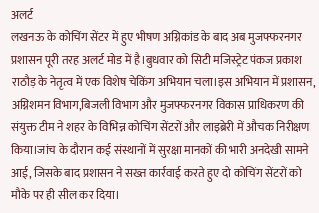अलर्ट
लखनऊ के कोचिंग सेंटर में हुए भीषण अग्निकांड के बाद अब मुजफ्फरनगर प्रशासन पूरी तरह अलर्ट मोड में है।बुधवार को सिटी मजिस्ट्रेट पंकज प्रकाश राठौड़ के नेतृत्व में एक विशेष चेकिंग अभियान चला।इस अभियान में प्रशासन, अग्निशमन विभाग,बिजली विभाग और मुजफ्फरनगर विकास प्राधिकरण की संयुक्त टीम ने शहर के विभिन्न कोचिंग सेंटरों और लाइब्रेरी में औचक निरीक्षण किया।जांच के दौरान कई संस्थानों में सुरक्षा मानकों की भारी अनदेखी सामने आई, जिसके बाद प्रशासन ने सख्त कार्रवाई करते हुए दो कोचिंग सेंटरों को मौके पर ही सील कर दिया।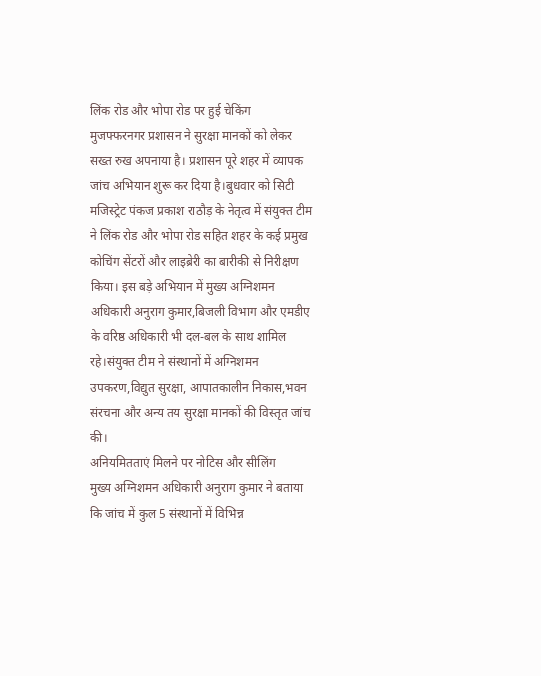लिंक रोड और भोपा रोड पर हुई चेकिंग
मुजफ्फरनगर प्रशासन ने सुरक्षा मानकों को लेकर सख्त रुख अपनाया है। प्रशासन पूरे शहर में व्यापक जांच अभियान शुरू कर दिया है।बुधवार को सिटी मजिस्ट्रेट पंकज प्रकाश राठौड़ के नेतृत्व में संयुक्त टीम ने लिंक रोड और भोपा रोड सहित शहर के कई प्रमुख कोचिंग सेंटरों और लाइब्रेरी का बारीकी से निरीक्षण किया। इस बड़े अभियान में मुख्य अग्निशमन अधिकारी अनुराग कुमार,बिजली विभाग और एमडीए के वरिष्ठ अधिकारी भी दल-बल के साथ शामिल रहे।संयुक्त टीम ने संस्थानों में अग्निशमन उपकरण,विद्युत सुरक्षा, आपातकालीन निकास,भवन संरचना और अन्य तय सुरक्षा मानकों की विस्तृत जांच की।
अनियमितताएं मिलने पर नोटिस और सीलिंग
मुख्य अग्निशमन अधिकारी अनुराग कुमार ने बताया कि जांच में कुल 5 संस्थानों में विभिन्न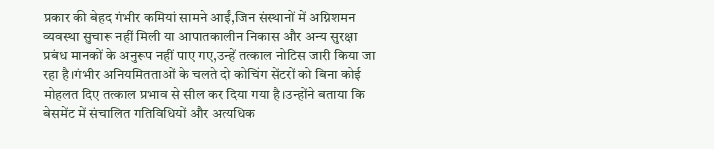प्रकार की बेहद गंभीर कमियां सामने आईं,जिन संस्थानों में अग्निशमन व्यवस्था सुचारू नहीं मिली या आपातकालीन निकास और अन्य सुरक्षा प्रबंध मानकों के अनुरूप नहीं पाए गए,उन्हें तत्काल नोटिस जारी किया जा रहा है।गंभीर अनियमितताओं के चलते दो कोचिंग सेंटरों को बिना कोई मोहलत दिए तत्काल प्रभाव से सील कर दिया गया है।उन्होंने बताया कि बेसमेंट में संचालित गतिविधियों और अत्यधिक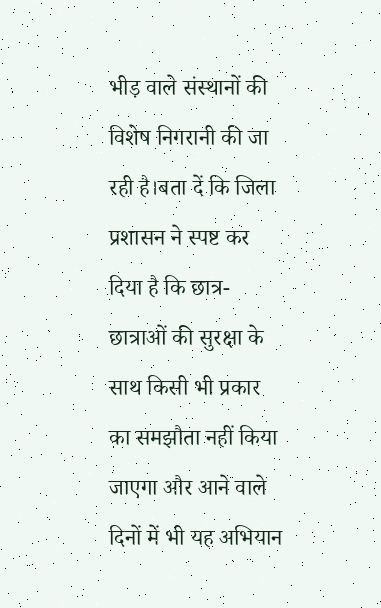भीड़ वाले संस्थानों की विशेष निगरानी की जा रही है।बता दें कि जिला प्रशासन ने स्पष्ट कर दिया है कि छात्र-छात्राओं की सुरक्षा के साथ किसी भी प्रकार का समझौता नहीं किया जाएगा और आने वाले दिनों में भी यह अभियान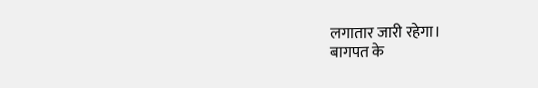लगातार जारी रहेगा।
बागपत के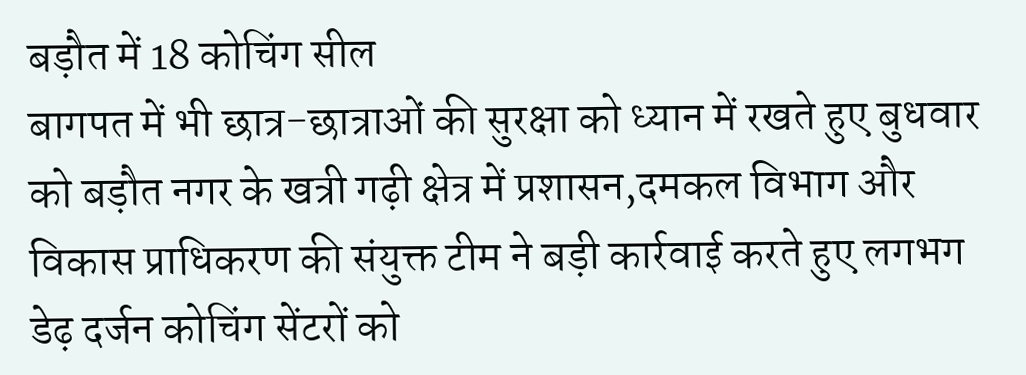बड़ौत में 18 कोचिंग सील
बागपत में भी छात्र-छात्राओं की सुरक्षा को ध्यान में रखते हुए बुधवार को बड़ौत नगर के खत्री गढ़ी क्षेत्र में प्रशासन,दमकल विभाग और विकास प्राधिकरण की संयुक्त टीम ने बड़ी कार्रवाई करते हुए लगभग डेढ़ दर्जन कोचिंग सेंटरों को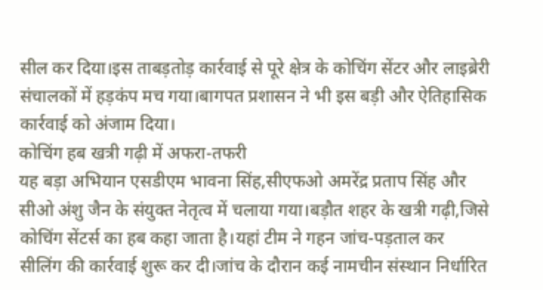सील कर दिया।इस ताबड़तोड़ कार्रवाई से पूरे क्षेत्र के कोचिंग सेंटर और लाइब्रेरी संचालकों में हड़कंप मच गया।बागपत प्रशासन ने भी इस बड़ी और ऐतिहासिक कार्रवाई को अंजाम दिया।
कोचिंग हब खत्री गढ़ी में अफरा-तफरी
यह बड़ा अभियान एसडीएम भावना सिंह,सीएफओ अमरेंद्र प्रताप सिंह और सीओ अंशु जैन के संयुक्त नेतृत्व में चलाया गया।बड़ौत शहर के खत्री गढ़ी,जिसे कोचिंग सेंटर्स का हब कहा जाता है।यहां टीम ने गहन जांच-पड़ताल कर सीलिंग की कार्रवाई शुरू कर दी।जांच के दौरान कई नामचीन संस्थान निर्धारित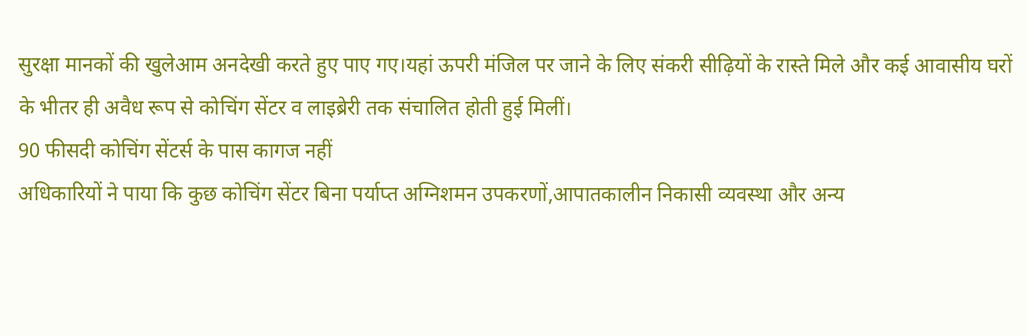सुरक्षा मानकों की खुलेआम अनदेखी करते हुए पाए गए।यहां ऊपरी मंजिल पर जाने के लिए संकरी सीढ़ियों के रास्ते मिले और कई आवासीय घरों के भीतर ही अवैध रूप से कोचिंग सेंटर व लाइब्रेरी तक संचालित होती हुई मिलीं।
90 फीसदी कोचिंग सेंटर्स के पास कागज नहीं
अधिकारियों ने पाया कि कुछ कोचिंग सेंटर बिना पर्याप्त अग्निशमन उपकरणों,आपातकालीन निकासी व्यवस्था और अन्य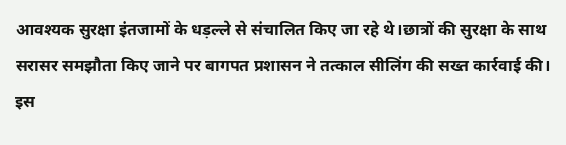आवश्यक सुरक्षा इंतजामों के धड़ल्ले से संचालित किए जा रहे थे।छात्रों की सुरक्षा के साथ सरासर समझौता किए जाने पर बागपत प्रशासन ने तत्काल सीलिंग की सख्त कार्रवाई की। इस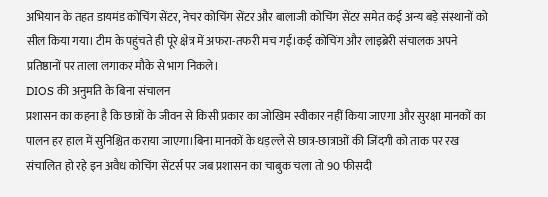अभियान के तहत डायमंड कोचिंग सेंटर, नेचर कोचिंग सेंटर और बालाजी कोचिंग सेंटर समेत कई अन्य बड़े संस्थानों को सील किया गया। टीम के पहुंचते ही पूरे क्षेत्र में अफरा-तफरी मच गई।कई कोचिंग और लाइब्रेरी संचालक अपने प्रतिष्ठानों पर ताला लगाकर मौके से भाग निकले।
DIOS की अनुमति के बिना संचालन
प्रशासन का कहना है कि छात्रों के जीवन से किसी प्रकार का जोखिम स्वीकार नहीं किया जाएगा और सुरक्षा मानकों का पालन हर हाल में सुनिश्चित कराया जाएगा।बिना मानकों के धड़ल्ले से छात्र-छात्राओं की जिंदगी को ताक पर रख संचालित हो रहे इन अवैध कोचिंग सेंटर्स पर जब प्रशासन का चाबुक चला तो 90 फीसदी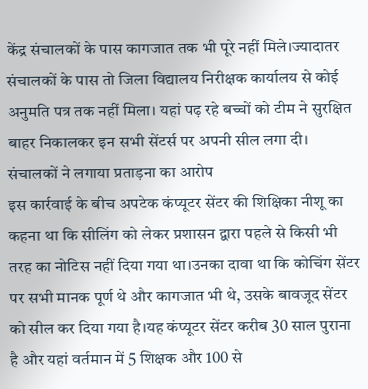केंद्र संचालकों के पास कागजात तक भी पूरे नहीं मिले।ज्यादातर संचालकों के पास तो जिला विद्यालय निरीक्षक कार्यालय से कोई अनुमति पत्र तक नहीं मिला। यहां पढ़ रहे बच्चों को टीम ने सुरक्षित बाहर निकालकर इन सभी सेंटर्स पर अपनी सील लगा दी।
संचालकों ने लगाया प्रताड़ना का आरोप
इस कार्रवाई के बीच अपटेक कंप्यूटर सेंटर की शिक्षिका नीशू का कहना था कि सीलिंग को लेकर प्रशासन द्वारा पहले से किसी भी तरह का नोटिस नहीं दिया गया था।उनका दावा था कि कोचिंग सेंटर पर सभी मानक पूर्ण थे और कागजात भी थे, उसके बावजूद सेंटर को सील कर दिया गया है।यह कंप्यूटर सेंटर करीब 30 साल पुराना है और यहां वर्तमान में 5 शिक्षक और 100 से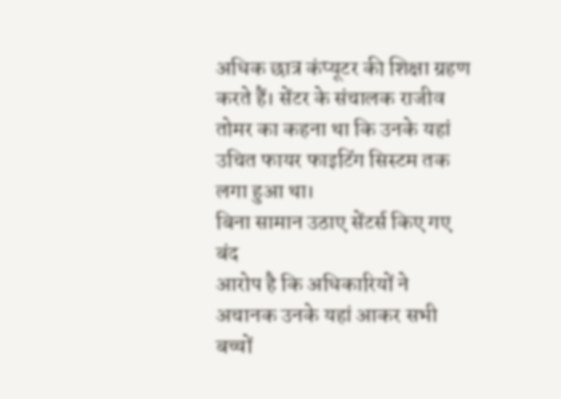अधिक छात्र कंप्यूटर की शिक्षा ग्रहण करते हैं। सेंटर के संचालक राजीव तोमर का कहना था कि उनके यहां उचित फायर फाइटिंग सिस्टम तक लगा हुआ था।
बिना सामान उठाए सेंटर्स किए गए बंद
आरोप है कि अधिकारियों ने अचानक उनके यहां आकर सभी बच्चों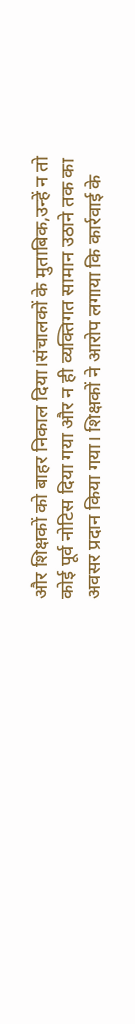और शिक्षकों को बाहर निकाल दिया।संचालकों के मुताबिक,उन्हें न तो कोई पूर्व नोटिस दिया गया और न ही व्यक्तिगत सामान उठाने तक का अवसर प्रदान किया गया। शिक्षकों ने आरोप लगाया कि कार्रवाई के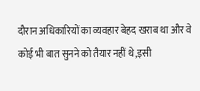दौरान अधिकारियों का व्यवहार बेहद खराब था और वे कोई भी बात सुनने को तैयार नहीं थे,इसी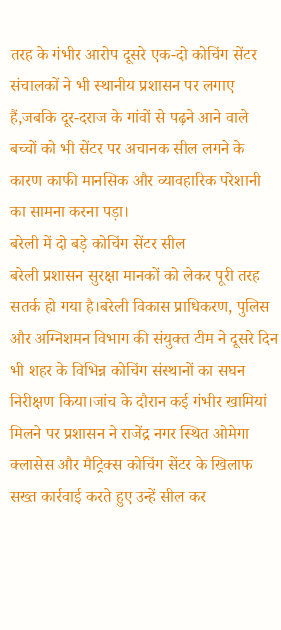तरह के गंभीर आरोप दूसरे एक-दो कोचिंग सेंटर संचालकों ने भी स्थानीय प्रशासन पर लगाए हैं,जबकि दूर-दराज के गांवों से पढ़ने आने वाले बच्चों को भी सेंटर पर अचानक सील लगने के कारण काफी मानसिक और व्यावहारिक परेशानी का सामना करना पड़ा।
बरेली में दो बड़े कोचिंग सेंटर सील
बरेली प्रशासन सुरक्षा मानकों को लेकर पूरी तरह सतर्क हो गया है।बरेली विकास प्राधिकरण, पुलिस और अग्निशमन विभाग की संयुक्त टीम ने दूसरे दिन भी शहर के विभिन्न कोचिंग संस्थानों का सघन निरीक्षण किया।जांच के दौरान कई गंभीर खामियां मिलने पर प्रशासन ने राजेंद्र नगर स्थित ओमेगा क्लासेस और मैट्रिक्स कोचिंग सेंटर के खिलाफ सख्त कार्रवाई करते हुए उन्हें सील कर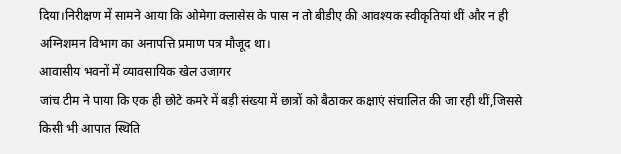दिया।निरीक्षण में सामने आया कि ओमेगा क्लासेस के पास न तो बीडीए की आवश्यक स्वीकृतियां थीं और न ही अग्निशमन विभाग का अनापत्ति प्रमाण पत्र मौजूद था।
आवासीय भवनों में व्यावसायिक खेल उजागर
जांच टीम ने पाया कि एक ही छोटे कमरे में बड़ी संख्या में छात्रों को बैठाकर कक्षाएं संचालित की जा रही थीं,जिससे किसी भी आपात स्थिति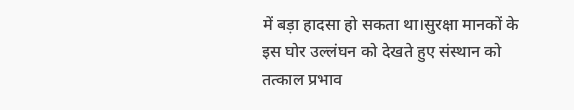में बड़ा हादसा हो सकता था।सुरक्षा मानकों के इस घोर उल्लंघन को देखते हुए संस्थान को तत्काल प्रभाव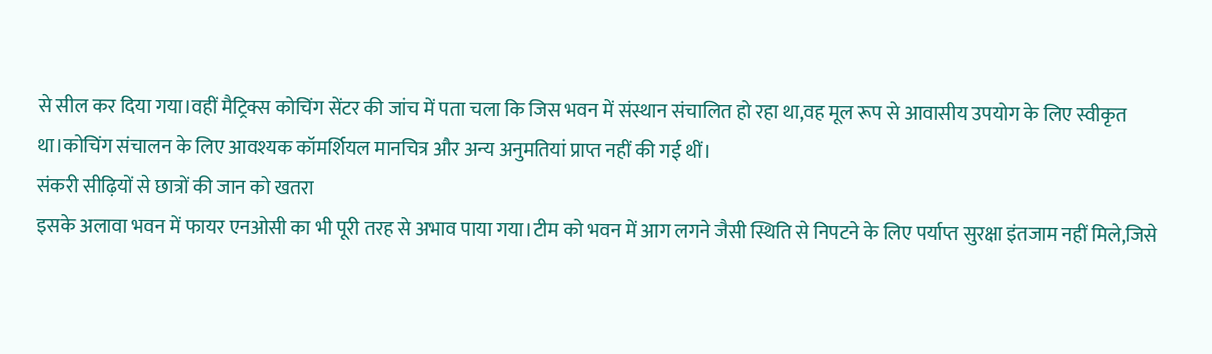से सील कर दिया गया।वहीं मैट्रिक्स कोचिंग सेंटर की जांच में पता चला कि जिस भवन में संस्थान संचालित हो रहा था,वह मूल रूप से आवासीय उपयोग के लिए स्वीकृत था।कोचिंग संचालन के लिए आवश्यक कॉमर्शियल मानचित्र और अन्य अनुमतियां प्राप्त नहीं की गई थीं।
संकरी सीढ़ियों से छात्रों की जान को खतरा
इसके अलावा भवन में फायर एनओसी का भी पूरी तरह से अभाव पाया गया।टीम को भवन में आग लगने जैसी स्थिति से निपटने के लिए पर्याप्त सुरक्षा इंतजाम नहीं मिले,जिसे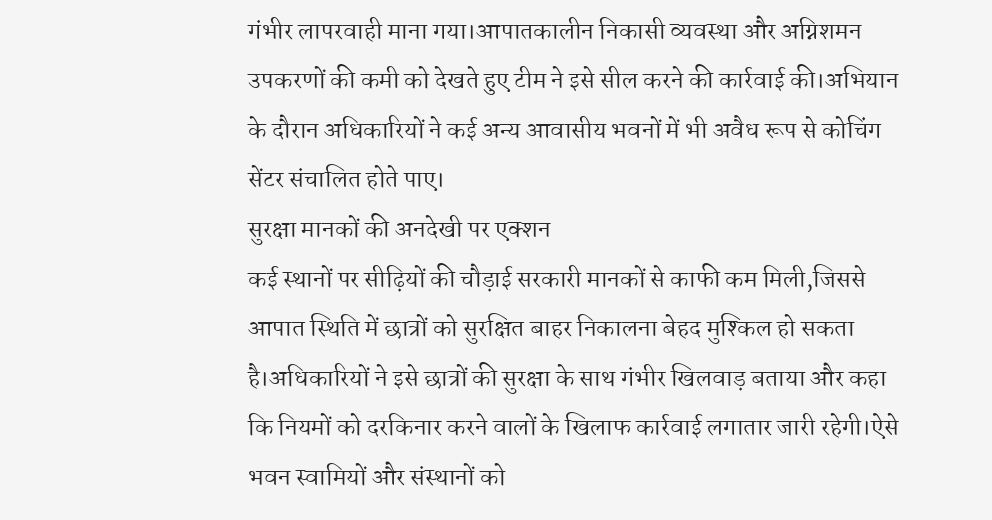गंभीर लापरवाही माना गया।आपातकालीन निकासी व्यवस्था और अग्निशमन उपकरणों की कमी को देखते हुए टीम ने इसे सील करने की कार्रवाई की।अभियान के दौरान अधिकारियों ने कई अन्य आवासीय भवनों में भी अवैध रूप से कोचिंग सेंटर संचालित होते पाए।
सुरक्षा मानकों की अनदेखी पर एक्शन
कई स्थानों पर सीढ़ियों की चौड़ाई सरकारी मानकों से काफी कम मिली,जिससे आपात स्थिति में छात्रों को सुरक्षित बाहर निकालना बेहद मुश्किल हो सकता है।अधिकारियों ने इसे छात्रों की सुरक्षा के साथ गंभीर खिलवाड़ बताया और कहा कि नियमों को दरकिनार करने वालों के खिलाफ कार्रवाई लगातार जारी रहेगी।ऐसे भवन स्वामियों और संस्थानों को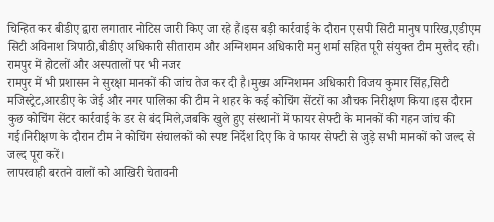चिन्हित कर बीडीए द्वारा लगातार नोटिस जारी किए जा रहे हैं।इस बड़ी कार्रवाई के दौरान एसपी सिटी मानुष पारिख,एडीएम सिटी अविनाश त्रिपाठी,बीडीए अधिकारी सीताराम और अग्निशमन अधिकारी मनु शर्मा सहित पूरी संयुक्त टीम मुस्तैद रही।
रामपुर में होटलों और अस्पतालों पर भी नजर
रामपुर में भी प्रशासन ने सुरक्षा मानकों की जांच तेज कर दी है।मुख्य अग्निशमन अधिकारी विजय कुमार सिंह,सिटी मजिस्ट्रेट,आरडीए के जेई और नगर पालिका की टीम ने शहर के कई कोचिंग सेंटरों का औचक निरीक्षण किया।इस दौरान कुछ कोचिंग सेंटर कार्रवाई के डर से बंद मिले,जबकि खुले हुए संस्थानों में फायर सेफ्टी के मानकों की गहन जांच की गई।निरीक्षण के दौरान टीम ने कोचिंग संचालकों को स्पष्ट निर्देश दिए कि वे फायर सेफ्टी से जुड़े सभी मानकों को जल्द से जल्द पूरा करें।
लापरवाही बरतने वालों को आखिरी चेतावनी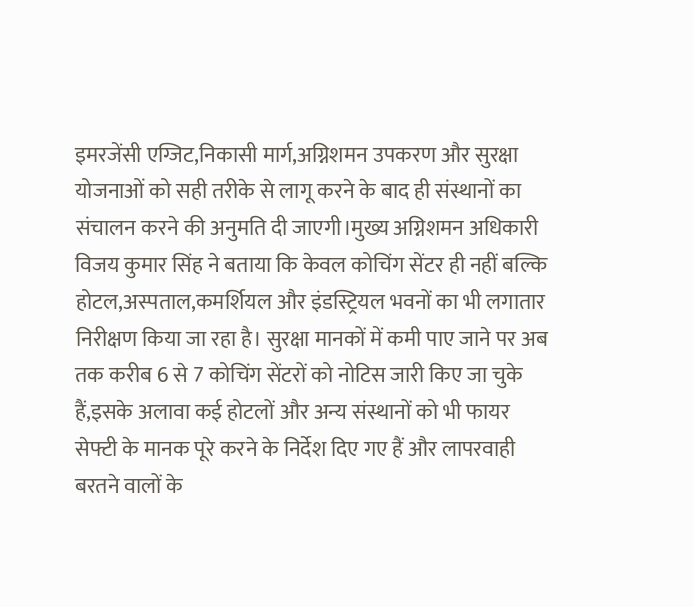इमरजेंसी एग्जिट,निकासी मार्ग,अग्निशमन उपकरण और सुरक्षा योजनाओं को सही तरीके से लागू करने के बाद ही संस्थानों का संचालन करने की अनुमति दी जाएगी।मुख्य अग्निशमन अधिकारी विजय कुमार सिंह ने बताया कि केवल कोचिंग सेंटर ही नहीं बल्कि होटल,अस्पताल,कमर्शियल और इंडस्ट्रियल भवनों का भी लगातार निरीक्षण किया जा रहा है। सुरक्षा मानकों में कमी पाए जाने पर अब तक करीब 6 से 7 कोचिंग सेंटरों को नोटिस जारी किए जा चुके हैं,इसके अलावा कई होटलों और अन्य संस्थानों को भी फायर सेफ्टी के मानक पूरे करने के निर्देश दिए गए हैं और लापरवाही बरतने वालों के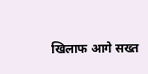खिलाफ आगे सख्त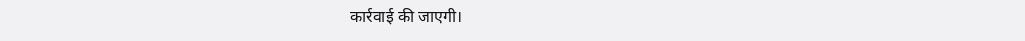कार्रवाई की जाएगी।